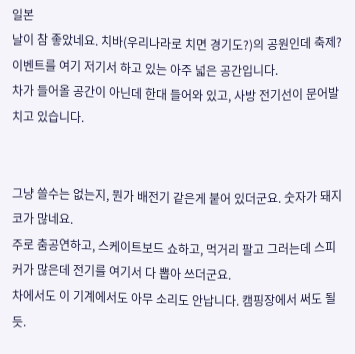일본
날이 참 좋았네요. 치바(우리나라로 치면 경기도?)의 공원인데 축제? 이벤트를 여기 저기서 하고 있는 아주 넓은 공간입니다.
차가 들어올 공간이 아닌데 한대 들어와 있고, 사방 전기선이 문어발 치고 있습니다.


그냥 쓸수는 없는지, 뭔가 배전기 같은게 붙어 있더군요. 숫자가 돼지코가 많네요.
주로 춤공연하고, 스케이트보드 쇼하고, 먹거리 팔고 그러는데 스피커가 많은데 전기를 여기서 다 뽑아 쓰더군요.
차에서도 이 기계에서도 아무 소리도 안납니다. 캠핑장에서 써도 될 듯.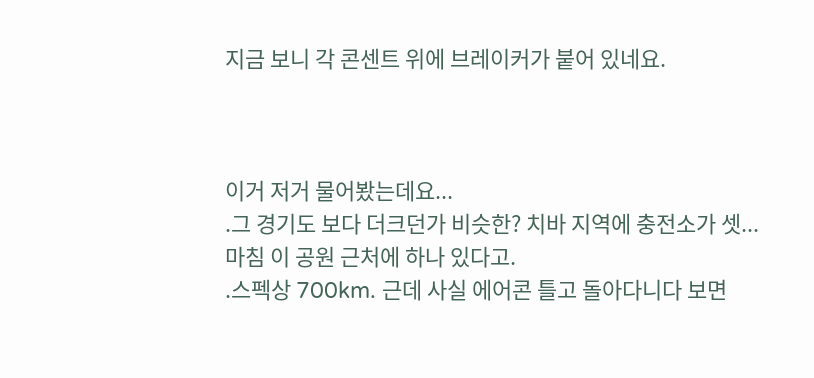지금 보니 각 콘센트 위에 브레이커가 붙어 있네요.



이거 저거 물어봤는데요...
.그 경기도 보다 더크던가 비슷한? 치바 지역에 충전소가 셋... 마침 이 공원 근처에 하나 있다고.
.스펙상 700km. 근데 사실 에어콘 틀고 돌아다니다 보면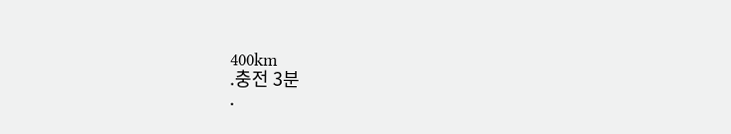400km
.충전 3분
.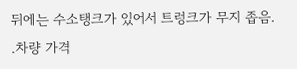뒤에는 수소탱크가 있어서 트렁크가 무지 좁음.
.차량 가격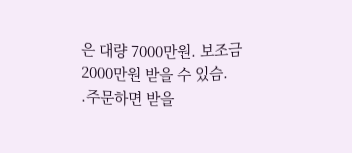은 대량 7000만원. 보조금 2000만원 받을 수 있슴.
.주문하면 받을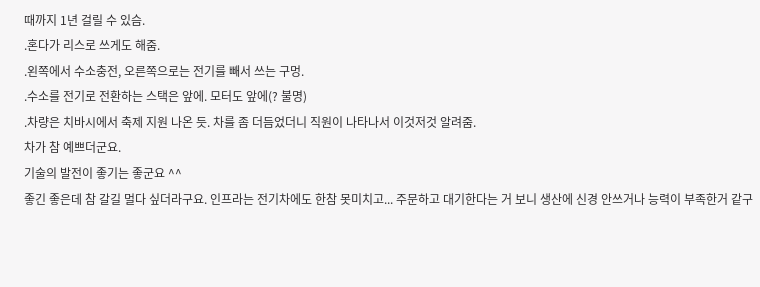때까지 1년 걸릴 수 있슴.
.혼다가 리스로 쓰게도 해줌.
.왼쪽에서 수소충전, 오른쪽으로는 전기를 빼서 쓰는 구멍.
.수소를 전기로 전환하는 스택은 앞에. 모터도 앞에(? 불명)
.차량은 치바시에서 축제 지원 나온 듯. 차를 좀 더듬었더니 직원이 나타나서 이것저것 알려줌.
차가 참 예쁘더군요.
기술의 발전이 좋기는 좋군요 ^^
좋긴 좋은데 참 갈길 멀다 싶더라구요. 인프라는 전기차에도 한참 못미치고... 주문하고 대기한다는 거 보니 생산에 신경 안쓰거나 능력이 부족한거 같구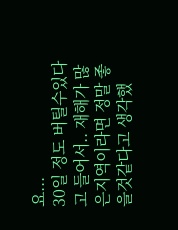요...
30일 정도 버틸수있다고 들어서.. 재해가 많은지역이라면 정말 좋을것같다고 생각했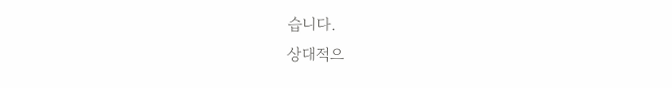습니다.
상대적으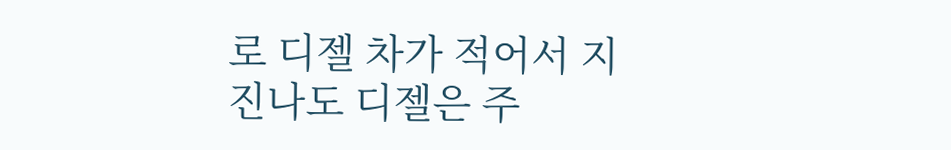로 디젤 차가 적어서 지진나도 디젤은 주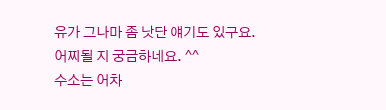유가 그나마 좀 낫단 얘기도 있구요.
어찌될 지 궁금하네요. ^^
수소는 어차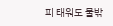피 태워도 물밖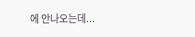에 안나오는데...